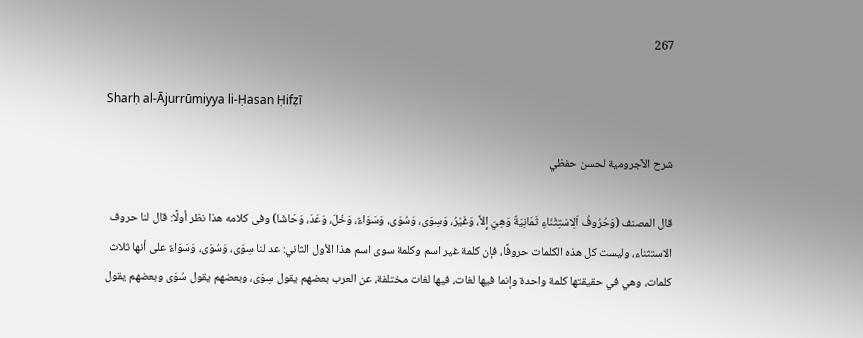267

Sharḥ al-Ājurrūmiyya li-Ḥasan Ḥifẓī

شرح الآجرومية لحسن حفظي

قال المصنف (وَحُرُوفُ اَلِاسْتِثْنَاءِ ثَمَانِيَةٌ وَهِيَ إِلاَّ، وَغَيْرُ، وَسِوَى، وَسُوَى، وَسَوَاءٌ، وَخَلَ، وَعَدَ، وَحَاشَا) وفى كلامه هذا نظر أولًا: قال لنا حروف الاستثناء، وليست كل هذه الكلمات حروفًا، فإن كلمة غير اسم وكلمة سوى اسم هذا الأول الثاني: عد لنا سِوَى، وَسُوَى، وَسَوَاءٌ على أنها ثلاث كلمات، وهي في حقيقتها كلمة واحدة وإنما فيها لغات، فيها لغات مختلفة، عن العرب بعضهم يقول سِوَى، وبعضهم يقول سُوَى وبعضهم يقول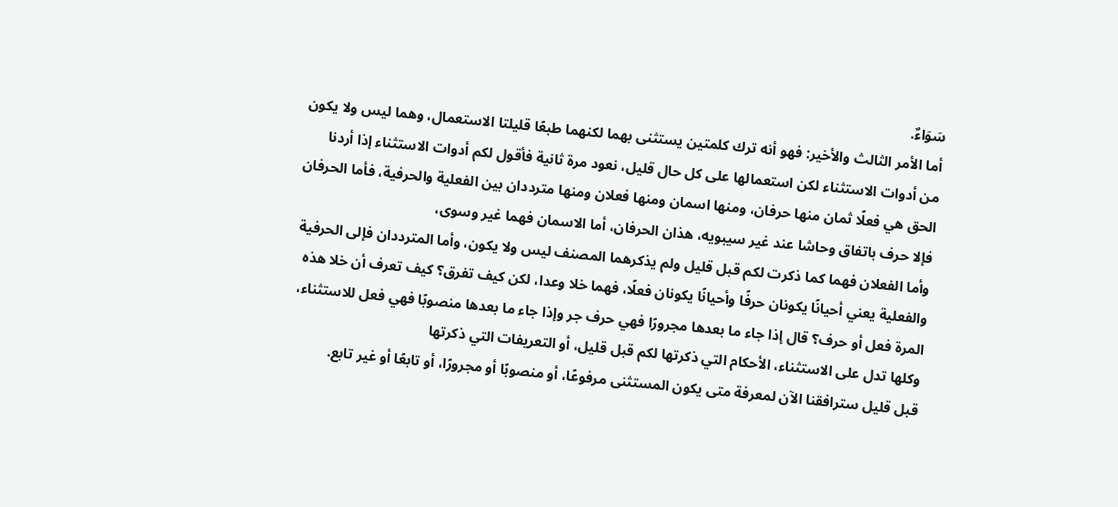سَوَاءٌ.
أما الأمر الثالث والأخير: فهو أنه ترك كلمتين يستثنى بهما لكنهما طبعًا قليلتا الاستعمال، وهما ليس ولا يكون من أدوات الاستثناء لكن استعمالها على كل حال قليل، نعود مرة ثانية فأقول لكم أدوات الاستثناء إذا أردنا الحق هي فعلًا ثمان منها حرفان، ومنها اسمان ومنها فعلان ومنها مترددان بين الفعلية والحرفية، فأما الحرفان فإلا حرف باتفاق وحاشا عند غير سيبويه، هذان الحرفان، أما الاسمان فهما غير وسوى،
وأما الفعلان فهما كما ذكرت لكم قبل قليل ولم يذكرهما المصنف ليس ولا يكون، وأما المترددان فإلى الحرفية والفعلية يعني أحيانًا يكونان حرفًا وأحيانًا يكونان فعلًا، فهما خلا وعدا، لكن كيف تفرق؟ كيف تعرف أن خلا هذه المرة فعل أو حرف؟ قال إذا جاء ما بعدها مجرورًا فهي حرف جر وإذا جاء ما بعدها منصوبًا فهي فعل للاستثناء، وكلها تدل على الاستثناء، الأحكام التي ذكرتها لكم قبل قليل، أو التعريفات التي ذكرتها
قبل قليل سترافقنا الآن لمعرفة متى يكون المستثنى مرفوعًا، أو منصوبًا أو مجرورًا، أو تابعًا أو غير تابع.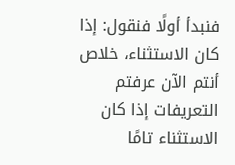فنبدأ أولًا فنقول: إذا كان الاستثناء، خلاص أنتم الآن عرفتم التعريفات إذا كان الاستثناء تامًا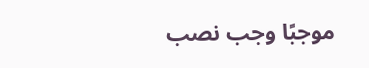موجبًا وجب نصب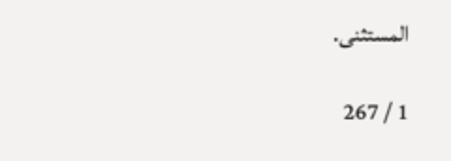المستثنى.

1 / 267